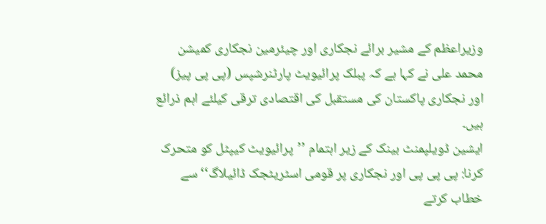وزیراعظم کے مشیر برائے نجکاری اور چیئرمین نجکاری کمیشن محمد علی نے کہا ہے کہ پبلک پرائیویٹ پارٹنرشپس (پی پی پیز) اور نجکاری پاکستان کی مستقبل کی اقتصادی ترقی کیلئے اہم ذرائع ہیں۔
ایشین ڈویلپمنٹ بینک کے زیر اہتمام ’’پرائیویٹ کیپٹل کو متحرک کرنا: پی پی پی اور نجکاری پر قومی اسٹریٹجک ڈائیلاگ‘‘ سے خطاب کرتے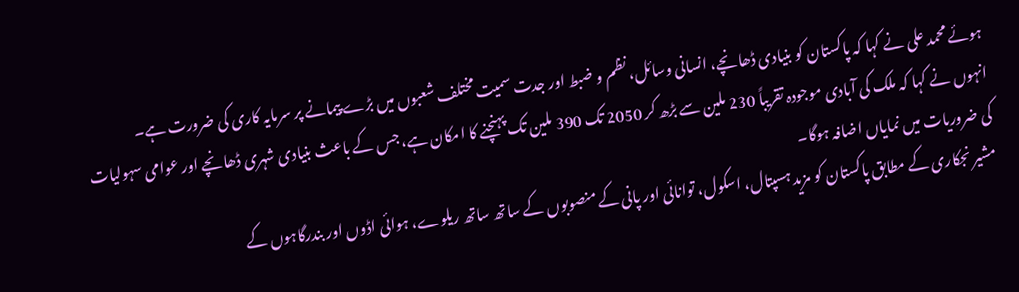ہوئے محمد علی نے کہا کہ پاکستان کو بنیادی ڈھانچے، انسانی وسائل، نظم و ضبط اور جدت سمیت مختلف شعبوں میں بڑے پیمانے پر سرمایہ کاری کی ضرورت ہے۔
انہوں نے کہا کہ ملک کی آبادی موجودہ تقریباً 230 ملین سے بڑھ کر 2050 تک 390 ملین تک پہنچنے کا امکان ہے، جس کے باعث بنیادی شہری ڈھانچے اور عوامی سہولیات کی ضروریات میں نمایاں اضافہ ہوگا۔
مشیر نجکاری کے مطابق پاکستان کو مزید ہسپتال، اسکول، توانائی اور پانی کے منصوبوں کے ساتھ ساتھ ریلوے، ہوائی اڈوں اور بندرگاہوں کے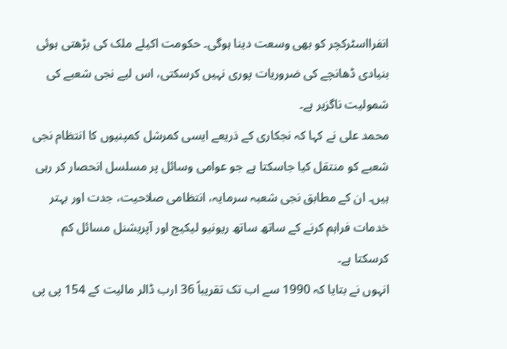انفرااسٹرکچر کو بھی وسعت دینا ہوگی۔ حکومت اکیلے ملک کی بڑھتی ہوئی بنیادی ڈھانچے کی ضروریات پوری نہیں کرسکتی، اس لیے نجی شعبے کی شمولیت ناگزیر ہے۔
محمد علی نے کہا کہ نجکاری کے ذریعے ایسی کمرشل کمپنیوں کا انتظام نجی شعبے کو منتقل کیا جاسکتا ہے جو عوامی وسائل پر مسلسل انحصار کر رہی ہیں۔ ان کے مطابق نجی شعبہ سرمایہ، انتظامی صلاحیت، جدت اور بہتر خدمات فراہم کرنے کے ساتھ ساتھ ریونیو لیکیج اور آپریشنل مسائل کم کرسکتا ہے۔
انہوں نے بتایا کہ 1990 سے اب تک تقریباً 36 ارب ڈالر مالیت کے 154 پی پی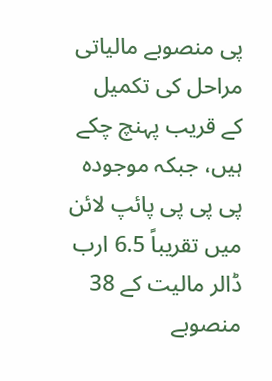پی منصوبے مالیاتی مراحل کی تکمیل کے قریب پہنچ چکے ہیں، جبکہ موجودہ پی پی پی پائپ لائن میں تقریباً 6.5 ارب ڈالر مالیت کے 38 منصوبے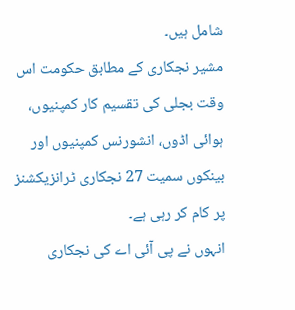شامل ہیں۔
مشیر نجکاری کے مطابق حکومت اس وقت بجلی کی تقسیم کار کمپنیوں، ہوائی اڈوں، انشورنس کمپنیوں اور بینکوں سمیت 27 نجکاری ٹرانزیکشنز پر کام کر رہی ہے۔
انہوں نے پی آئی اے کی نجکاری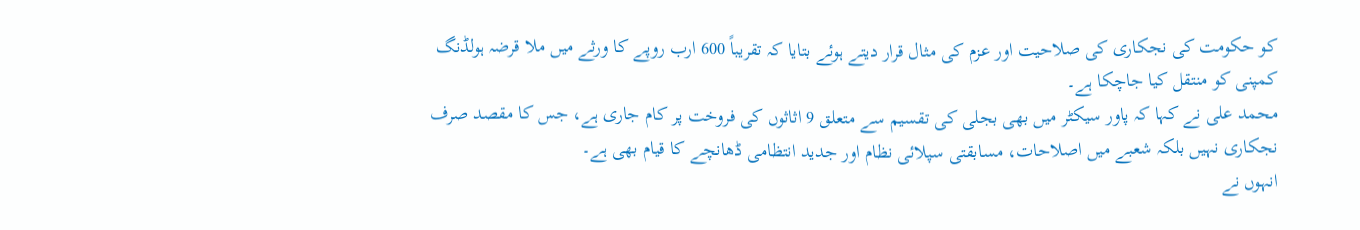کو حکومت کی نجکاری کی صلاحیت اور عزم کی مثال قرار دیتے ہوئے بتایا کہ تقریباً 600 ارب روپے کا ورثے میں ملا قرضہ ہولڈنگ کمپنی کو منتقل کیا جاچکا ہے۔
محمد علی نے کہا کہ پاور سیکٹر میں بھی بجلی کی تقسیم سے متعلق 9 اثاثوں کی فروخت پر کام جاری ہے، جس کا مقصد صرف نجکاری نہیں بلکہ شعبے میں اصلاحات، مسابقتی سپلائی نظام اور جدید انتظامی ڈھانچے کا قیام بھی ہے۔
انہوں نے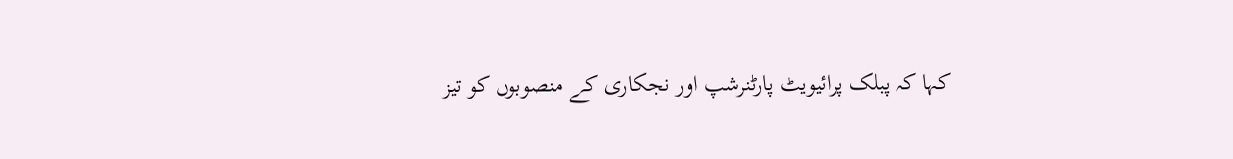کہا کہ پبلک پرائیویٹ پارٹنرشپ اور نجکاری کے منصوبوں کو تیز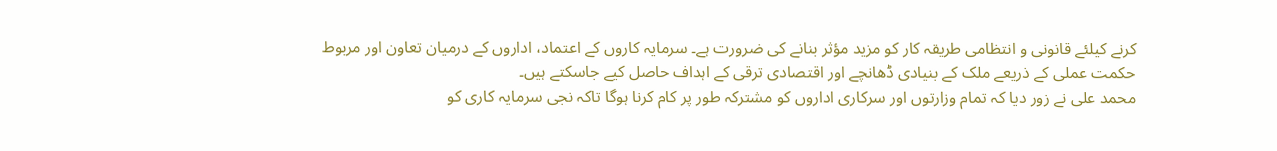کرنے کیلئے قانونی و انتظامی طریقہ کار کو مزید مؤثر بنانے کی ضرورت ہے۔ سرمایہ کاروں کے اعتماد، اداروں کے درمیان تعاون اور مربوط حکمت عملی کے ذریعے ملک کے بنیادی ڈھانچے اور اقتصادی ترقی کے اہداف حاصل کیے جاسکتے ہیں۔
محمد علی نے زور دیا کہ تمام وزارتوں اور سرکاری اداروں کو مشترکہ طور پر کام کرنا ہوگا تاکہ نجی سرمایہ کاری کو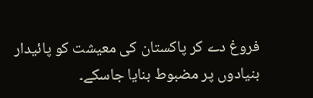فروغ دے کر پاکستان کی معیشت کو پائیدار بنیادوں پر مضبوط بنایا جاسکے۔